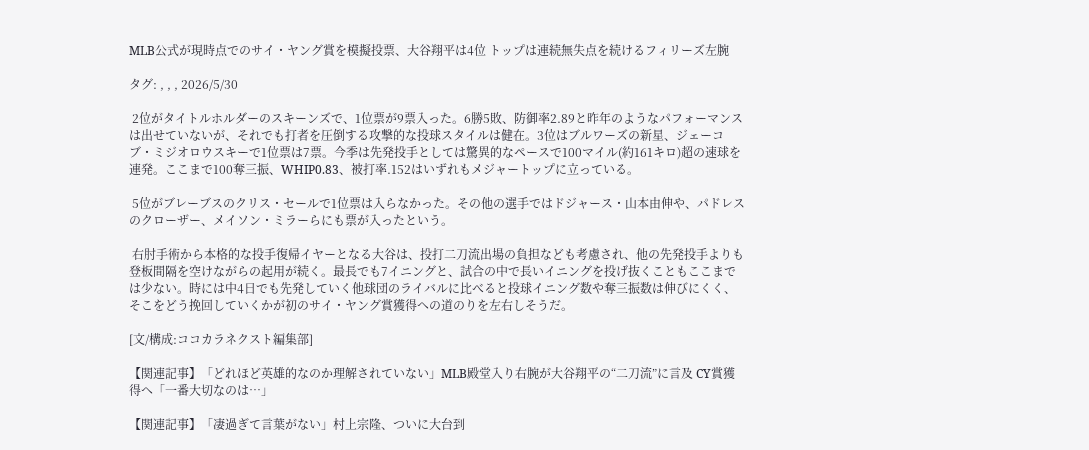MLB公式が現時点でのサイ・ヤング賞を模擬投票、大谷翔平は4位 トップは連続無失点を続けるフィリーズ左腕

タグ: , , , 2026/5/30

 2位がタイトルホルダーのスキーンズで、1位票が9票入った。6勝5敗、防御率2.89と昨年のようなパフォーマンスは出せていないが、それでも打者を圧倒する攻撃的な投球スタイルは健在。3位はブルワーズの新星、ジェーコブ・ミジオロウスキーで1位票は7票。今季は先発投手としては驚異的なペースで100マイル(約161キロ)超の速球を連発。ここまで100奪三振、WHIP0.83、被打率.152はいずれもメジャートップに立っている。

 5位がブレーブスのクリス・セールで1位票は入らなかった。その他の選手ではドジャース・山本由伸や、パドレスのクローザー、メイソン・ミラーらにも票が入ったという。

 右肘手術から本格的な投手復帰イヤーとなる大谷は、投打二刀流出場の負担なども考慮され、他の先発投手よりも登板間隔を空けながらの起用が続く。最長でも7イニングと、試合の中で長いイニングを投げ抜くこともここまでは少ない。時には中4日でも先発していく他球団のライバルに比べると投球イニング数や奪三振数は伸びにくく、そこをどう挽回していくかが初のサイ・ヤング賞獲得への道のりを左右しそうだ。

[文/構成:ココカラネクスト編集部]

【関連記事】「どれほど英雄的なのか理解されていない」MLB殿堂入り右腕が大谷翔平の“二刀流”に言及 CY賞獲得へ「一番大切なのは…」

【関連記事】「凄過ぎて言葉がない」村上宗隆、ついに大台到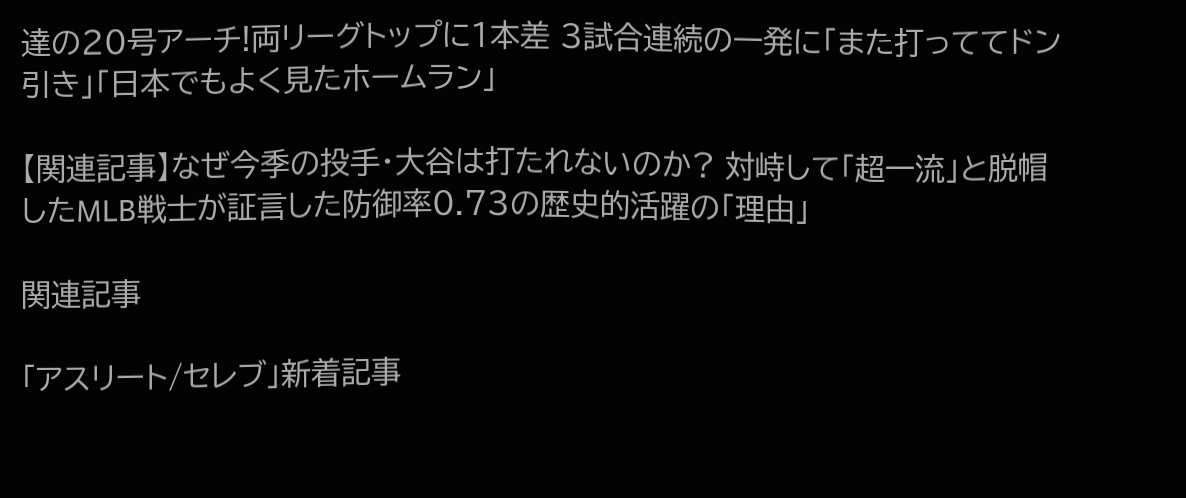達の20号アーチ!両リーグトップに1本差 3試合連続の一発に「また打っててドン引き」「日本でもよく見たホームラン」

【関連記事】なぜ今季の投手・大谷は打たれないのか? 対峙して「超一流」と脱帽したMLB戦士が証言した防御率0.73の歴史的活躍の「理由」

関連記事

「アスリート/セレブ」新着記事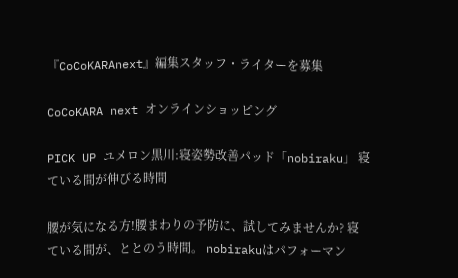『CoCoKARAnext』編集スタッフ・ライターを募集

CoCoKARA next オンラインショッピング

PICK UP ユメロン黒川:寝姿勢改善パッド「nobiraku」 寝ている間が伸びる時間

腰が気になる方!腰まわりの予防に、試してみませんか? 寝ている間が、ととのう時間。 nobirakuはパフォーマン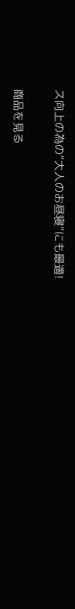ス向上の為の“大人のお昼寝”にも最適!

商品を見る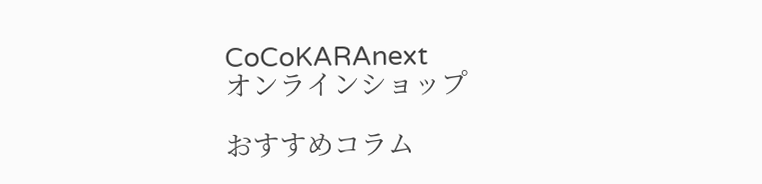CoCoKARAnext
オンラインショップ

おすすめコラム